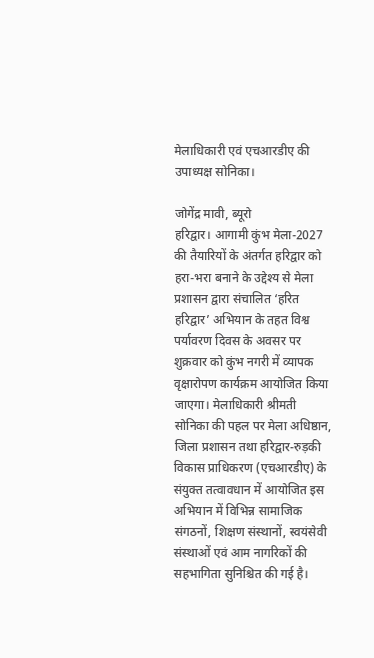मेलाधिकारी एवं एचआरडीए की उपाध्यक्ष सोनिका।

जोगेंद्र मावी, ब्यूरो
हरिद्वार। आगामी कुंभ मेला-2027 की तैयारियों के अंतर्गत हरिद्वार को हरा-भरा बनाने के उद्देश्य से मेला प्रशासन द्वारा संचालित ‘हरित हरिद्वार’ अभियान के तहत विश्व पर्यावरण दिवस के अवसर पर शुक्रवार को कुंभ नगरी में व्यापक वृक्षारोपण कार्यक्रम आयोजित किया जाएगा। मेलाधिकारी श्रीमती सोनिका की पहल पर मेला अधिष्ठान, जिला प्रशासन तथा हरिद्वार-रुड़की विकास प्राधिकरण (एचआरडीए) के संयुक्त तत्वावधान में आयोजित इस अभियान में विभिन्न सामाजिक संगठनों, शिक्षण संस्थानों, स्वयंसेवी संस्थाओं एवं आम नागरिकों की सहभागिता सुनिश्चित की गई है।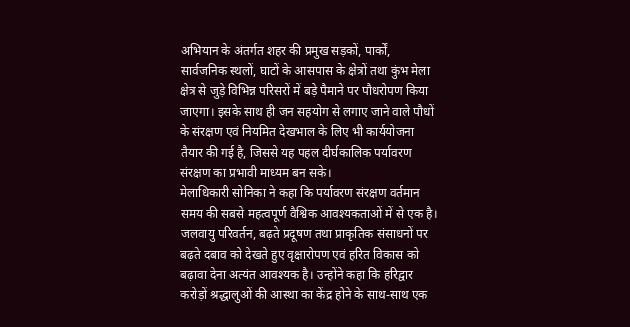अभियान के अंतर्गत शहर की प्रमुख सड़कों, पार्कों, सार्वजनिक स्थलों, घाटों के आसपास के क्षेत्रों तथा कुंभ मेला क्षेत्र से जुड़े विभिन्न परिसरों में बड़े पैमाने पर पौधरोपण किया जाएगा। इसके साथ ही जन सहयोग से लगाए जाने वाले पौधों के संरक्षण एवं नियमित देखभाल के लिए भी कार्ययोजना तैयार की गई है, जिससे यह पहल दीर्घकालिक पर्यावरण संरक्षण का प्रभावी माध्यम बन सके।
मेलाधिकारी सोनिका ने कहा कि पर्यावरण संरक्षण वर्तमान समय की सबसे महत्वपूर्ण वैश्विक आवश्यकताओं में से एक है। जलवायु परिवर्तन, बढ़ते प्रदूषण तथा प्राकृतिक संसाधनों पर बढ़ते दबाव को देखते हुए वृक्षारोपण एवं हरित विकास को बढ़ावा देना अत्यंत आवश्यक है। उन्होंने कहा कि हरिद्वार करोड़ों श्रद्धालुओं की आस्था का केंद्र होने के साथ-साथ एक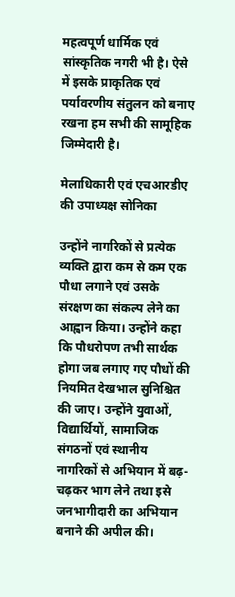महत्वपूर्ण धार्मिक एवं सांस्कृतिक नगरी भी है। ऐसे में इसके प्राकृतिक एवं पर्यावरणीय संतुलन को बनाए रखना हम सभी की सामूहिक जिम्मेदारी है।

मेलाधिकारी एवं एचआरडीए की उपाध्यक्ष सोनिका

उन्होंने नागरिकों से प्रत्येक व्यक्ति द्वारा कम से कम एक पौधा लगाने एवं उसके संरक्षण का संकल्प लेने का आह्वान किया। उन्होंने कहा कि पौधरोपण तभी सार्थक होगा जब लगाए गए पौधों की नियमित देखभाल सुनिश्चित की जाए। उन्होंने युवाओं, विद्यार्थियों, सामाजिक संगठनों एवं स्थानीय नागरिकों से अभियान में बढ़-चढ़कर भाग लेने तथा इसे जनभागीदारी का अभियान बनाने की अपील की।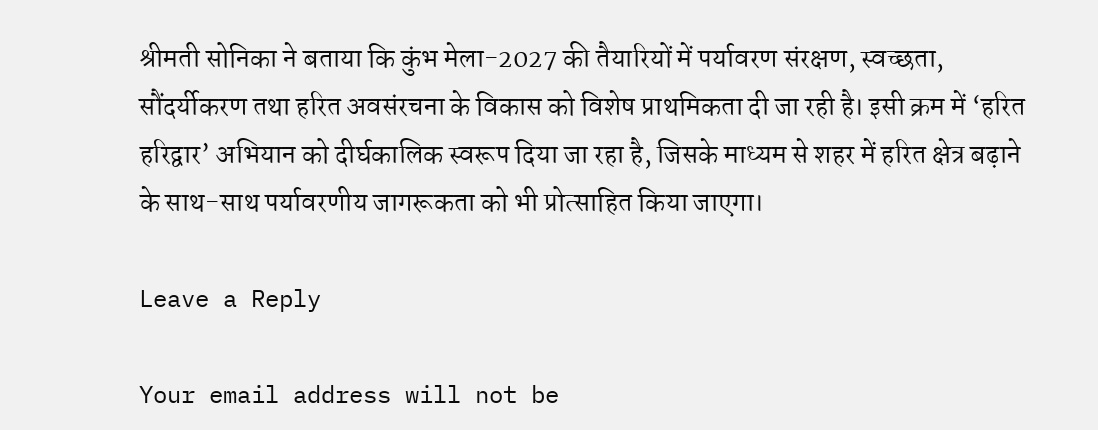श्रीमती सोनिका ने बताया कि कुंभ मेला-2027 की तैयारियों में पर्यावरण संरक्षण, स्वच्छता, सौंदर्यीकरण तथा हरित अवसंरचना के विकास को विशेष प्राथमिकता दी जा रही है। इसी क्रम में ‘हरित हरिद्वार’ अभियान को दीर्घकालिक स्वरूप दिया जा रहा है, जिसके माध्यम से शहर में हरित क्षेत्र बढ़ाने के साथ-साथ पर्यावरणीय जागरूकता को भी प्रोत्साहित किया जाएगा।

Leave a Reply

Your email address will not be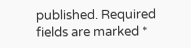published. Required fields are marked *